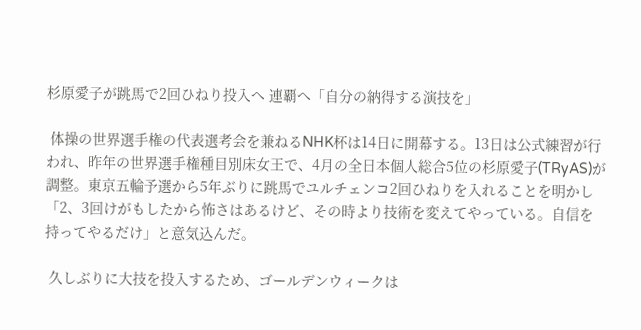杉原愛子が跳馬で2回ひねり投入へ 連覇へ「自分の納得する演技を」

 体操の世界選手権の代表選考会を兼ねるNHK杯は14日に開幕する。13日は公式練習が行われ、昨年の世界選手権種目別床女王で、4月の全日本個人総合5位の杉原愛子(TRyAS)が調整。東京五輪予選から5年ぶりに跳馬でユルチェンコ2回ひねりを入れることを明かし「2、3回けがもしたから怖さはあるけど、その時より技術を変えてやっている。自信を持ってやるだけ」と意気込んだ。

 久しぶりに大技を投入するため、ゴールデンウィークは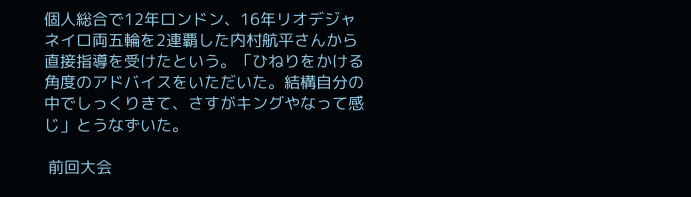個人総合で12年ロンドン、16年リオデジャネイロ両五輪を2連覇した内村航平さんから直接指導を受けたという。「ひねりをかける角度のアドバイスをいただいた。結構自分の中でしっくりきて、さすがキングやなって感じ」とうなずいた。

 前回大会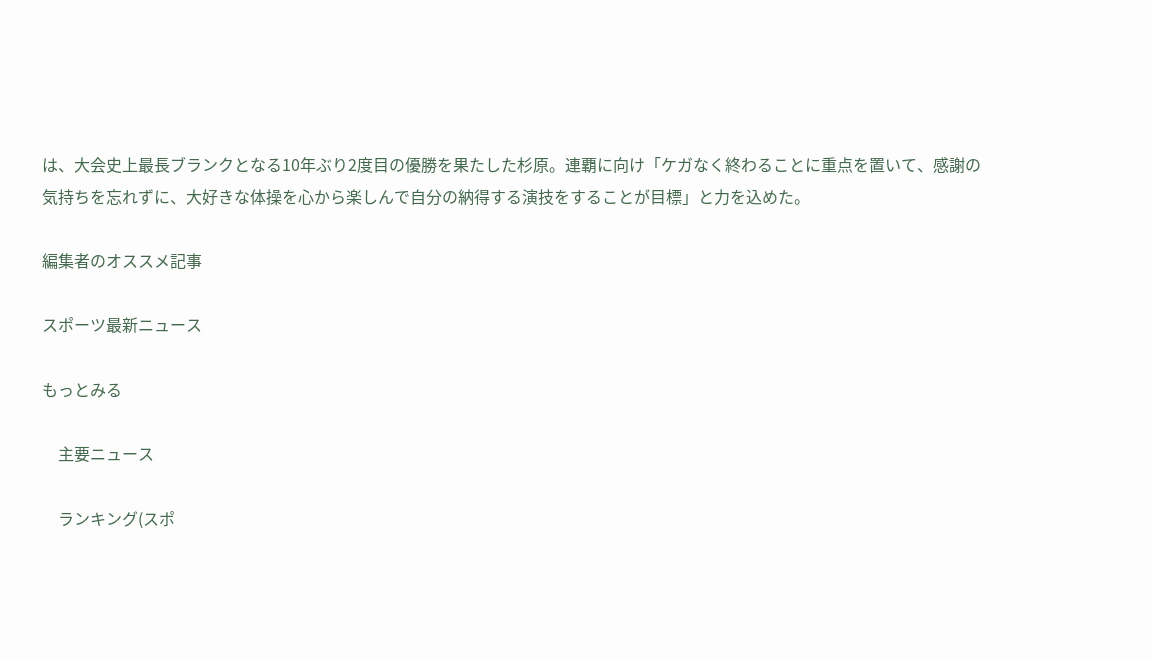は、大会史上最長ブランクとなる10年ぶり2度目の優勝を果たした杉原。連覇に向け「ケガなく終わることに重点を置いて、感謝の気持ちを忘れずに、大好きな体操を心から楽しんで自分の納得する演技をすることが目標」と力を込めた。

編集者のオススメ記事

スポーツ最新ニュース

もっとみる

    主要ニュース

    ランキング(スポ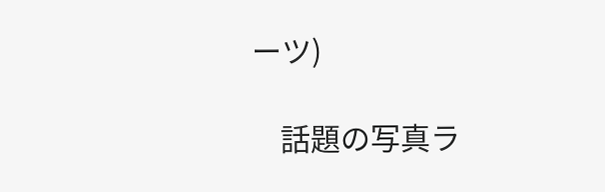ーツ)

    話題の写真ラ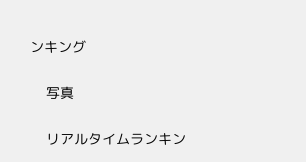ンキング

    写真

    リアルタイムランキン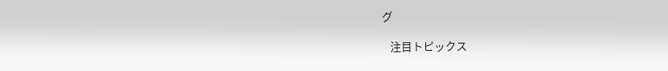グ

    注目トピックス